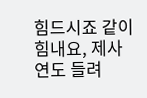힘드시죠 같이 힘내요, 제사연도 들려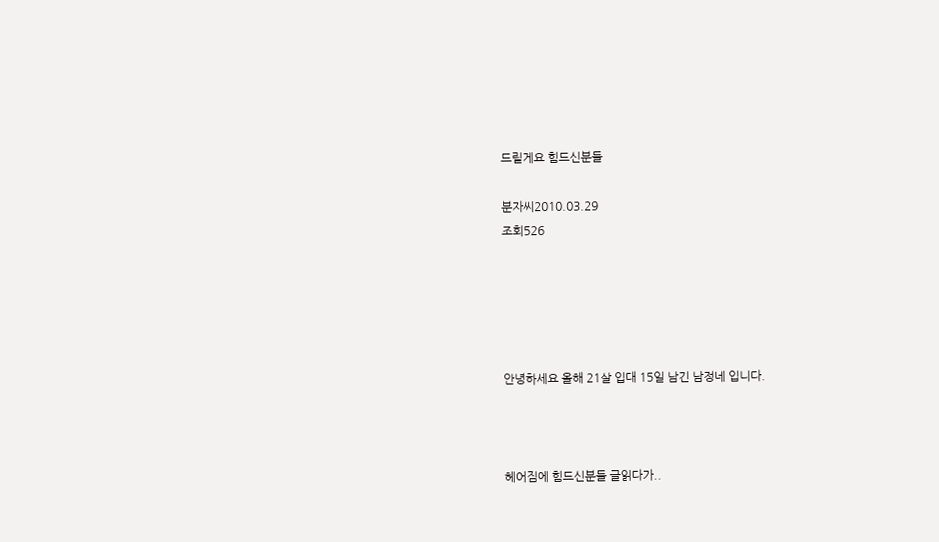드릴게요 힘드신분들

분자씨2010.03.29
조회526





안녕하세요 올해 21살 입대 15일 남긴 남정네 입니다.



헤어짐에 힘드신분들 글읽다가..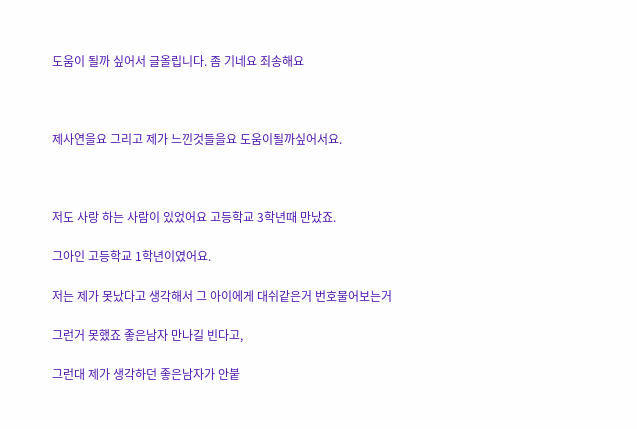도움이 될까 싶어서 글올립니다. 좀 기네요 죄송해요



제사연을요 그리고 제가 느낀것들을요 도움이될까싶어서요.



저도 사랑 하는 사람이 있었어요 고등학교 3학년때 만났죠.

그아인 고등학교 1학년이였어요.

저는 제가 못났다고 생각해서 그 아이에게 대쉬같은거 번호물어보는거

그런거 못했죠 좋은남자 만나길 빈다고,

그런대 제가 생각하던 좋은남자가 안붙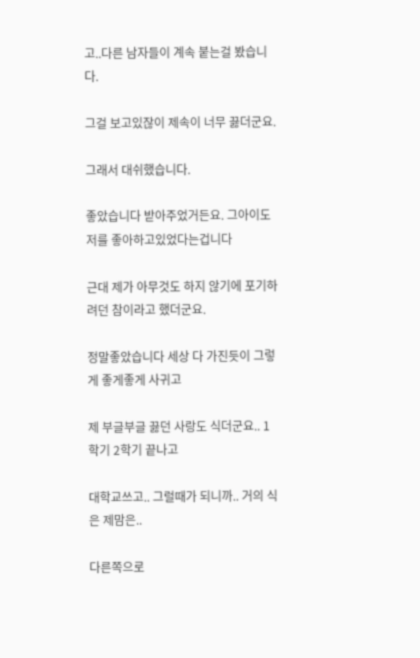고..다른 남자들이 계속 붙는걸 봤습니다.

그걸 보고있잖이 제속이 너무 끓더군요.

그래서 대쉬했습니다.

좋았습니다 받아주었거든요. 그아이도 저를 좋아하고있었다는겁니다

근대 제가 아무것도 하지 않기에 포기하려던 참이라고 했더군요.

정말좋았습니다 세상 다 가진듯이 그렇게 좋게좋게 사귀고

제 부글부글 끓던 사랑도 식더군요.. 1학기 2학기 끝나고

대학교쓰고.. 그럴때가 되니까.. 거의 식은 제맘은..

다른쪽으로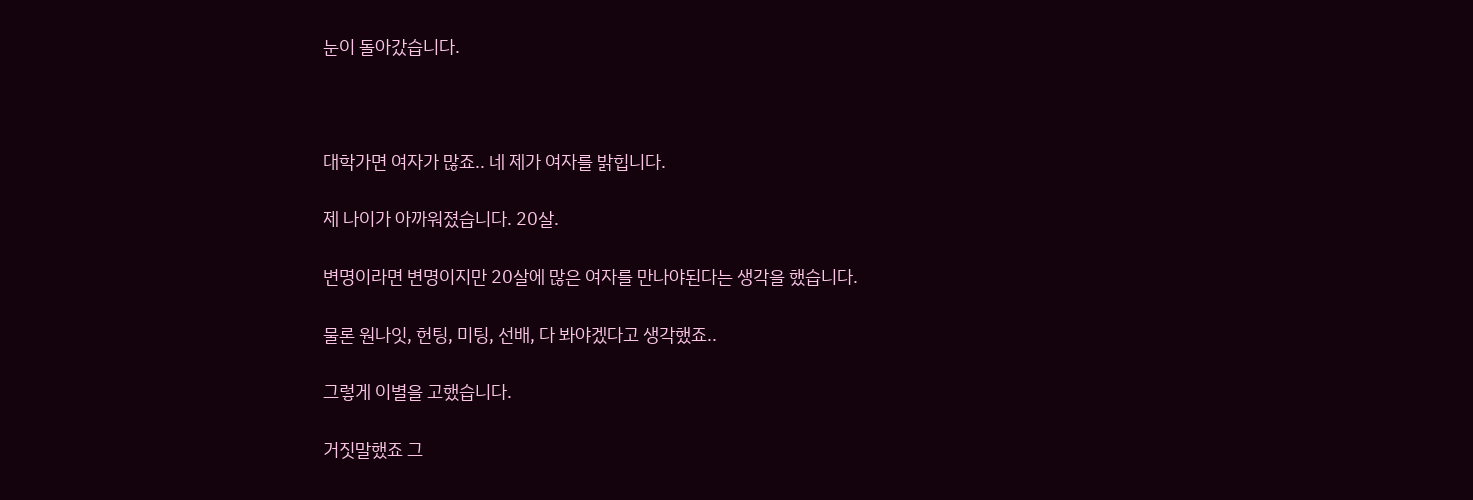눈이 돌아갔습니다.



대학가면 여자가 많죠.. 네 제가 여자를 밝힙니다.

제 나이가 아까워졌습니다. 20살.

변명이라면 변명이지만 20살에 많은 여자를 만나야된다는 생각을 했습니다.

물론 원나잇, 헌팅, 미팅, 선배, 다 봐야겠다고 생각했죠..

그렇게 이별을 고했습니다.

거짓말했죠 그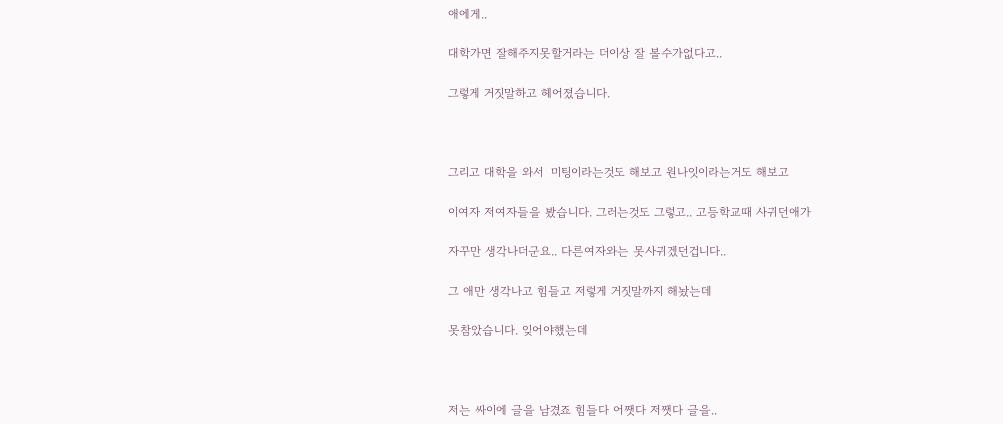애에게..

대학가면 잘해주지못할거라는 더이상 잘 볼수가없다고..

그렇게 거짓말하고 헤어졌습니다.



그리고 대학을 와서  미팅이라는것도 해보고 원나잇이라는거도 해보고

이여자 저여자들을 봤습니다. 그러는것도 그렇고.. 고등학교때 사귀던애가

자꾸만 생각나더군요.. 다른여자와는 못사귀겠던겁니다..

그 애만 생각나고 힘들고 저렇게 거짓말까지 해놨는데

못참았습니다. 잊어야했는데



저는 싸이에 글을 남겼죠 힘들다 어쨋다 저쨋다 글을..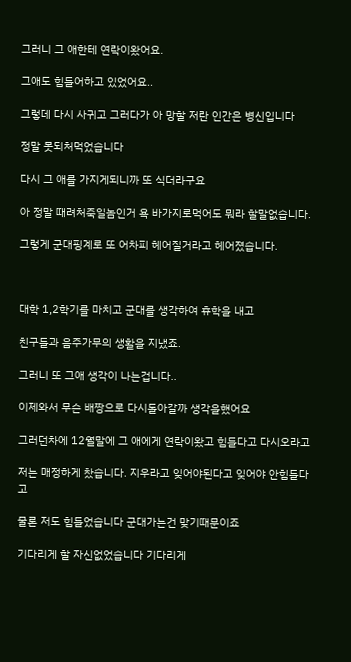그러니 그 애한테 연락이왔어요.

그애도 힘들어하고 있었어요..

그렇데 다시 사귀고 그러다가 아 망할 저란 인간은 병신입니다

정말 못되처먹었습니다

다시 그 애를 가지게되니까 또 식더라구요

아 정말 때려처죽일놈인거 욕 바가지로먹어도 뭐라 할말없습니다.

그렇게 군대핑계로 또 어차피 헤어질거라고 헤어졌습니다.



대학 1,2학기를 마치고 군대를 생각하여 휴학을 내고

친구들과 음주가무의 생활을 지냈죠.

그러니 또 그애 생각이 나는겁니다..

이제와서 무슨 배짱으로 다시돌아갈까 생각을했어요

그러던차에 12월말에 그 애에게 연락이왔고 힘들다고 다시오라고

저는 매정하게 찼습니다. 지우라고 잊어야된다고 잊어야 안힘들다고

물론 저도 힘들었습니다 군대가는건 맞기때문이죠

기다리게 할 자신없었습니다 기다리게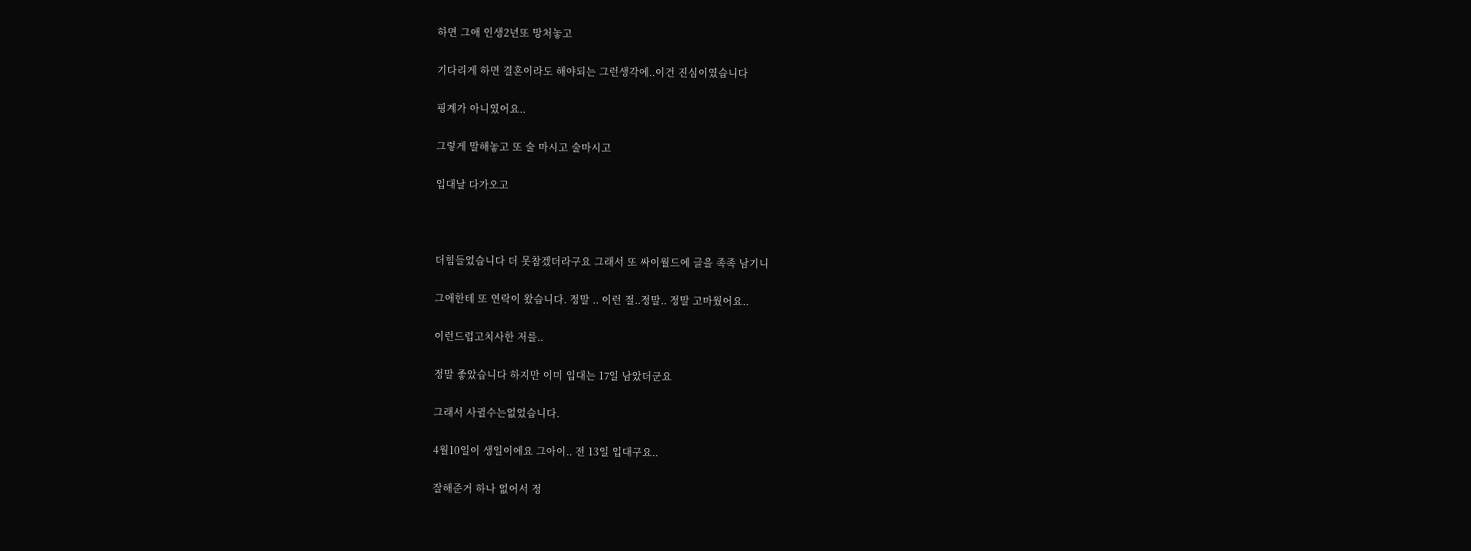하면 그애 인생2년또 망처놓고

기다리게 하면 결혼이라도 해야되는 그런생각에..이건 진심이였습니다

핑계가 아니였어요..

그렇게 말해놓고 또 술 마시고 술마시고

입대날 다가오고



더힘들었습니다 더 못참겠더라구요 그래서 또 싸이월드에 글을 족족 남기니

그애한테 또 연락이 왔습니다. 정말 .. 이런 절..정말.. 정말 고마웠어요..

이런드럽고치사한 저를..

정말 좋았습니다 하지만 이미 입대는 17일 남았더군요

그래서 사귈수는없었습니다.

4월10일이 생일이에요 그아이.. 전 13일 입대구요..

잘해준거 하나 없어서 정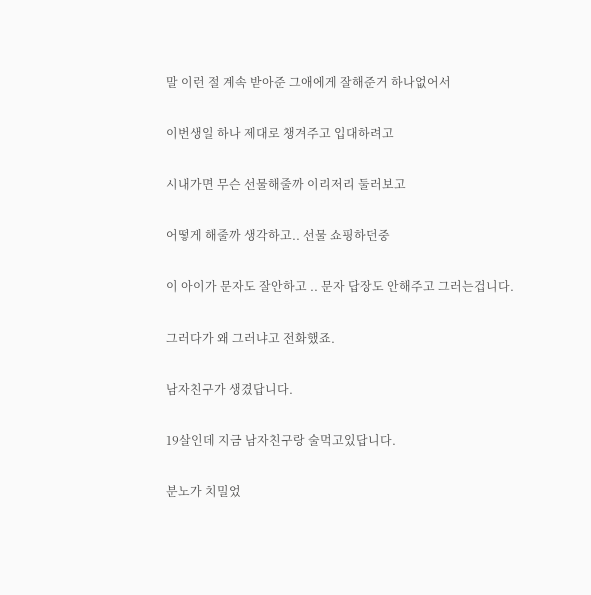말 이런 절 계속 받아준 그애에게 잘해준거 하나없어서

이번생일 하나 제대로 챙겨주고 입대하려고

시내가면 무슨 선물해줄까 이리저리 둘러보고

어떻게 해줄까 생각하고.. 선물 쇼핑하던중

이 아이가 문자도 잘안하고 .. 문자 답장도 안해주고 그러는겁니다.

그러다가 왜 그러냐고 전화했죠.

남자친구가 생겼답니다.

19살인데 지금 남자친구랑 술먹고있답니다.

분노가 치밀었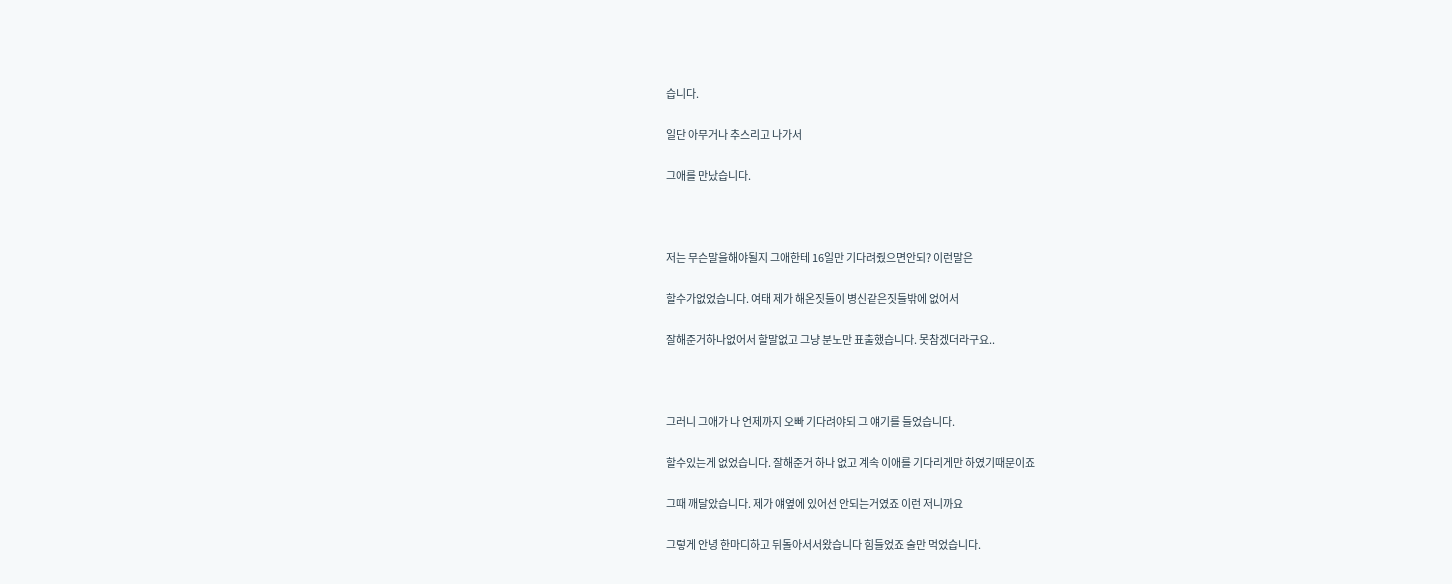습니다.

일단 아무거나 추스리고 나가서

그애를 만났습니다.



저는 무슨말을해야될지 그애한테 16일만 기다려줬으면안되? 이런말은

할수가없었습니다. 여태 제가 해온짓들이 병신같은짓들밖에 없어서

잘해준거하나없어서 할말없고 그냥 분노만 표출했습니다. 못참겠더라구요..



그러니 그애가 나 언제까지 오빠 기다려야되 그 얘기를 들었습니다.

할수있는게 없었습니다. 잘해준거 하나 없고 계속 이애를 기다리게만 하였기때문이죠

그때 깨달았습니다. 제가 얘옆에 있어선 안되는거였죠 이런 저니까요

그렇게 안녕 한마디하고 뒤돌아서서왔습니다 힘들었죠 술만 먹었습니다.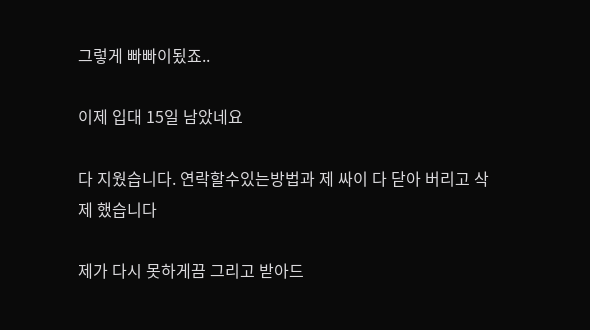그렇게 빠빠이됬죠..

이제 입대 15일 남았네요

다 지웠습니다. 연락할수있는방법과 제 싸이 다 닫아 버리고 삭제 했습니다

제가 다시 못하게끔 그리고 받아드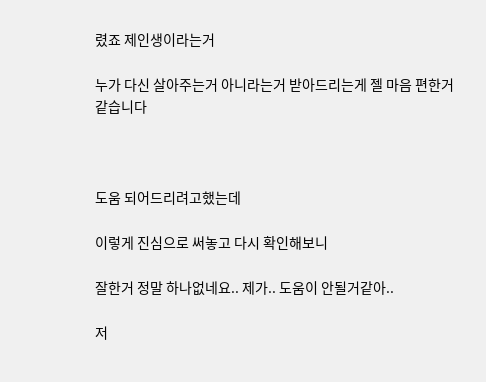렸죠 제인생이라는거

누가 다신 살아주는거 아니라는거 받아드리는게 젤 마음 편한거같습니다



도움 되어드리려고했는데

이렇게 진심으로 써놓고 다시 확인해보니

잘한거 정말 하나없네요.. 제가.. 도움이 안될거같아..

저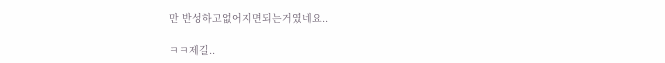만 반성하고없어지면되는거였네요..

ㅋㅋ제길..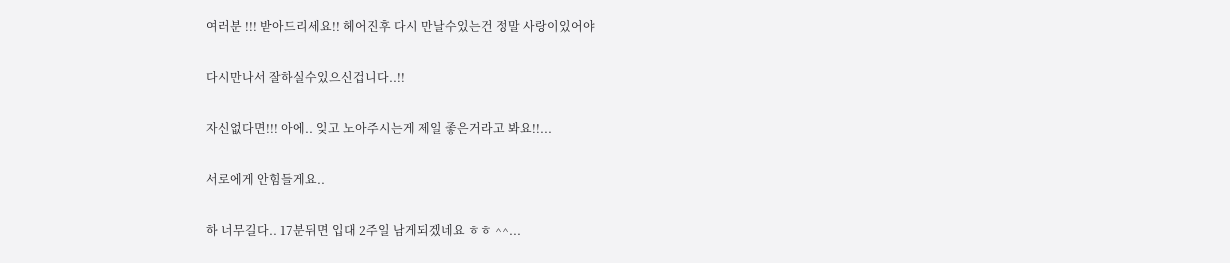여러분 !!! 받아드리세요!! 헤어진후 다시 만날수있는건 정말 사랑이있어야

다시만나서 잘하실수있으신겁니다..!!

자신없다면!!! 아에.. 잊고 노아주시는게 제일 좋은거라고 봐요!!...

서로에게 안힘들게요..

하 너무길다.. 17분뒤면 입대 2주일 남게되겠네요 ㅎㅎ ^^...